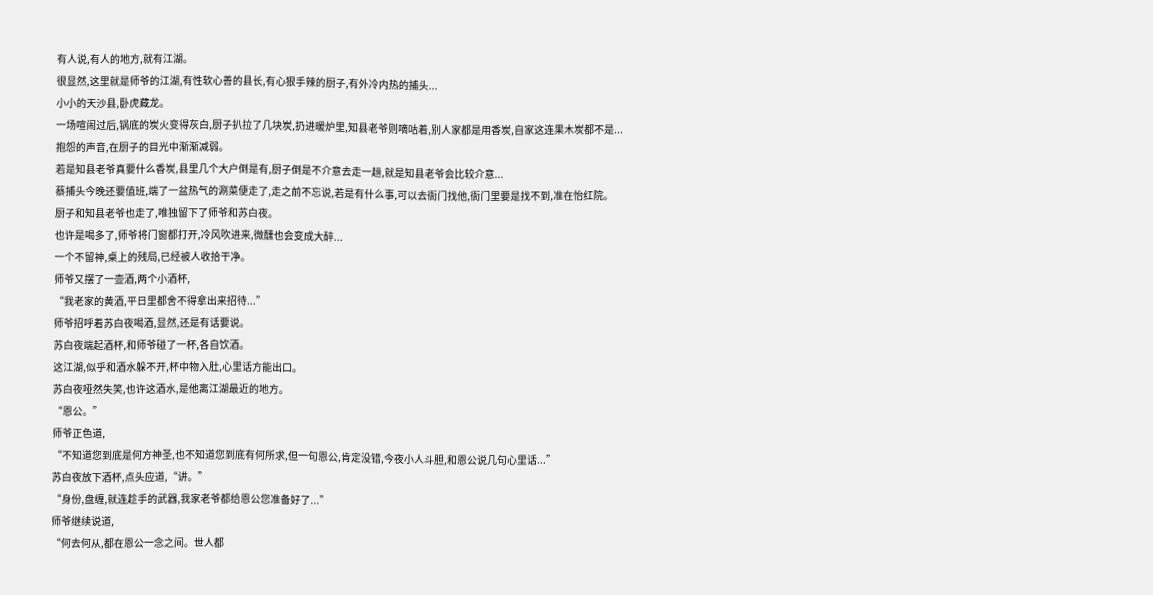有人说,有人的地方,就有江湖。
很显然,这里就是师爷的江湖,有性软心善的县长,有心狠手辣的厨子,有外冷内热的捕头...
小小的天沙县,卧虎藏龙。
一场喧闹过后,锅底的炭火变得灰白,厨子扒拉了几块炭,扔进暖炉里,知县老爷则嘀咕着,别人家都是用香炭,自家这连果木炭都不是...
抱怨的声音,在厨子的目光中渐渐减弱。
若是知县老爷真要什么香炭,县里几个大户倒是有,厨子倒是不介意去走一趟,就是知县老爷会比较介意...
蔡捕头今晚还要值班,端了一盆热气的涮菜便走了,走之前不忘说,若是有什么事,可以去衙门找他,衙门里要是找不到,准在怡红院。
厨子和知县老爷也走了,唯独留下了师爷和苏白夜。
也许是喝多了,师爷将门窗都打开,冷风吹进来,微醺也会变成大醉...
一个不留神,桌上的残局,已经被人收拾干净。
师爷又摆了一壶酒,两个小酒杯,
“我老家的黄酒,平日里都舍不得拿出来招待...”
师爷招呼着苏白夜喝酒,显然,还是有话要说。
苏白夜端起酒杯,和师爷碰了一杯,各自饮酒。
这江湖,似乎和酒水躲不开,杯中物入肚,心里话方能出口。
苏白夜哑然失笑,也许这酒水,是他离江湖最近的地方。
“恩公。”
师爷正色道,
“不知道您到底是何方神圣,也不知道您到底有何所求,但一句恩公,肯定没错,今夜小人斗胆,和恩公说几句心里话...”
苏白夜放下酒杯,点头应道,“讲。”
“身份,盘缠,就连趁手的武器,我家老爷都给恩公您准备好了...”
师爷继续说道,
“何去何从,都在恩公一念之间。世人都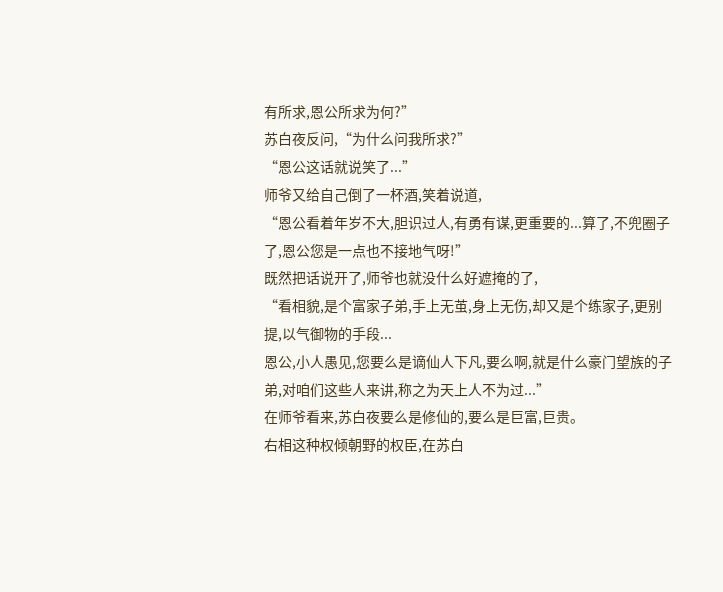有所求,恩公所求为何?”
苏白夜反问,“为什么问我所求?”
“恩公这话就说笑了...”
师爷又给自己倒了一杯酒,笑着说道,
“恩公看着年岁不大,胆识过人,有勇有谋,更重要的...算了,不兜圈子了,恩公您是一点也不接地气呀!”
既然把话说开了,师爷也就没什么好遮掩的了,
“看相貌,是个富家子弟,手上无茧,身上无伤,却又是个练家子,更别提,以气御物的手段...
恩公,小人愚见,您要么是谪仙人下凡,要么啊,就是什么豪门望族的子弟,对咱们这些人来讲,称之为天上人不为过...”
在师爷看来,苏白夜要么是修仙的,要么是巨富,巨贵。
右相这种权倾朝野的权臣,在苏白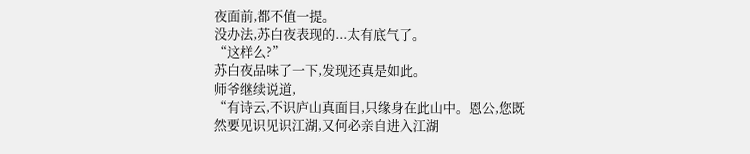夜面前,都不值一提。
没办法,苏白夜表现的...太有底气了。
“这样么?”
苏白夜品味了一下,发现还真是如此。
师爷继续说道,
“有诗云,不识庐山真面目,只缘身在此山中。恩公,您既然要见识见识江湖,又何必亲自进入江湖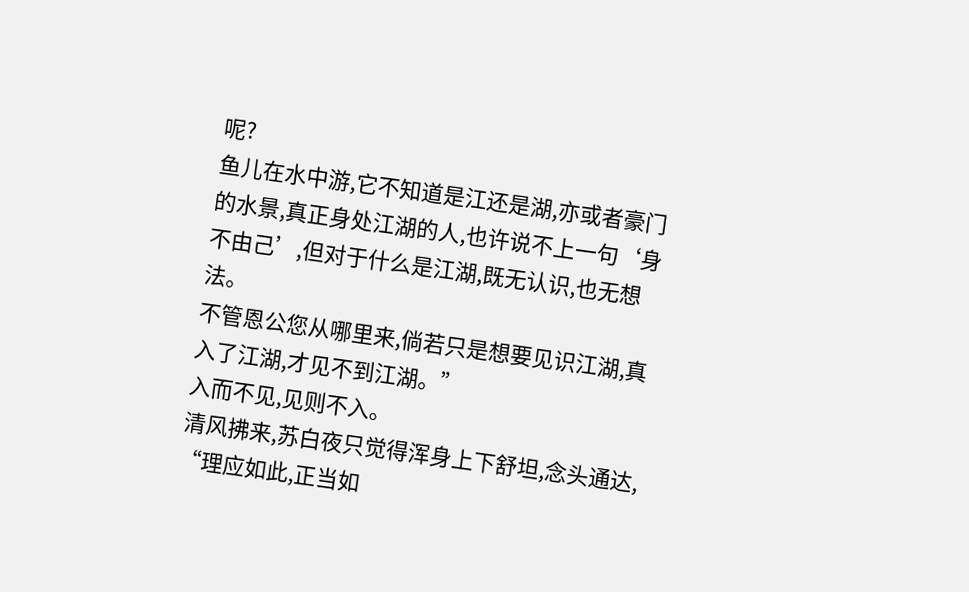呢?
鱼儿在水中游,它不知道是江还是湖,亦或者豪门的水景,真正身处江湖的人,也许说不上一句‘身不由己’,但对于什么是江湖,既无认识,也无想法。
不管恩公您从哪里来,倘若只是想要见识江湖,真入了江湖,才见不到江湖。”
入而不见,见则不入。
清风拂来,苏白夜只觉得浑身上下舒坦,念头通达,
“理应如此,正当如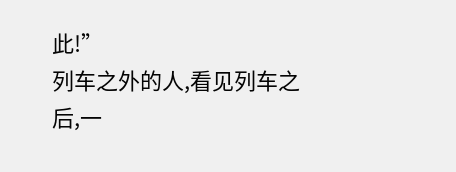此!”
列车之外的人,看见列车之后,一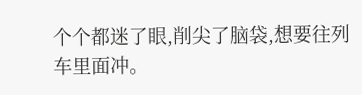个个都迷了眼,削尖了脑袋,想要往列车里面冲。